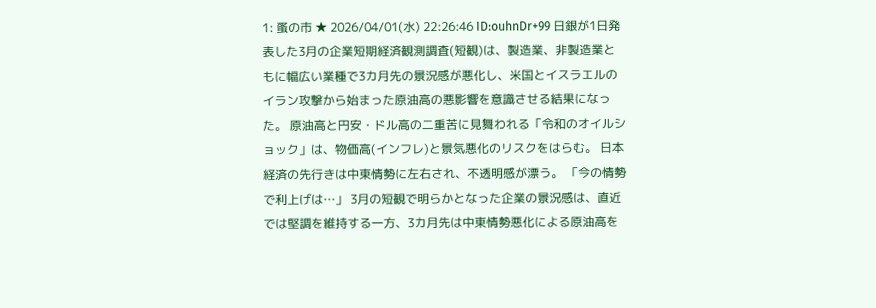1: 蚤の市 ★ 2026/04/01(水) 22:26:46 ID:ouhnDr+99 日銀が1日発表した3月の企業短期経済観測調査(短観)は、製造業、非製造業ともに幅広い業種で3カ月先の景況感が悪化し、米国とイスラエルのイラン攻撃から始まった原油高の悪影響を意識させる結果になった。 原油高と円安・ドル高の二重苦に見舞われる「令和のオイルショック」は、物価高(インフレ)と景気悪化のリスクをはらむ。 日本経済の先行きは中東情勢に左右され、不透明感が漂う。 「今の情勢で利上げは…」 3月の短観で明らかとなった企業の景況感は、直近では堅調を維持する一方、3カ月先は中東情勢悪化による原油高を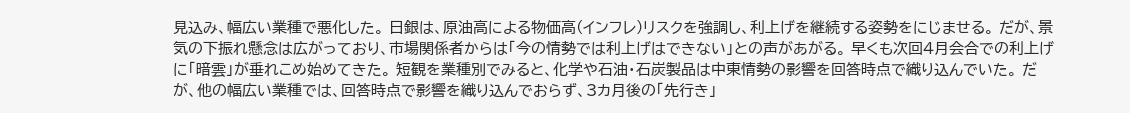見込み、幅広い業種で悪化した。 日銀は、原油高による物価高(インフレ)リスクを強調し、利上げを継続する姿勢をにじませる。 だが、景気の下振れ懸念は広がっており、市場関係者からは「今の情勢では利上げはできない」との声があがる。 早くも次回4月会合での利上げに「暗雲」が垂れこめ始めてきた。 短観を業種別でみると、化学や石油・石炭製品は中東情勢の影響を回答時点で織り込んでいた。 だが、他の幅広い業種では、回答時点で影響を織り込んでおらず、3カ月後の「先行き」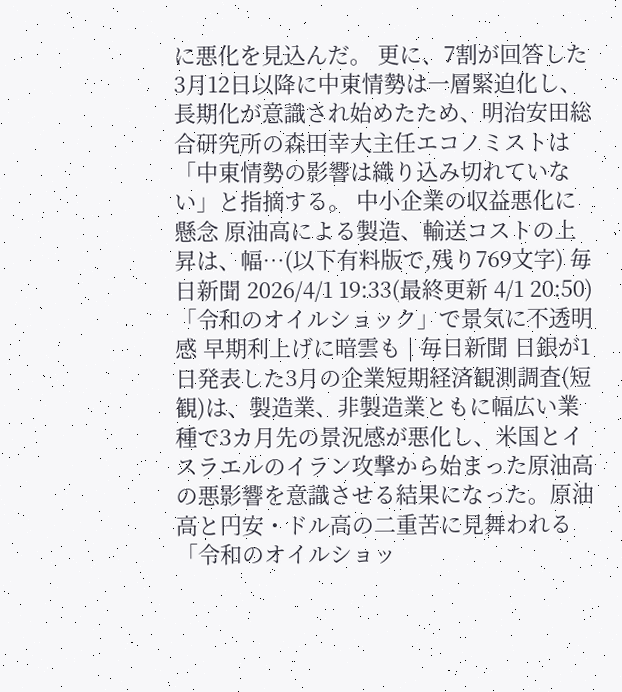に悪化を見込んだ。 更に、7割が回答した3月12日以降に中東情勢は一層緊迫化し、長期化が意識され始めたため、明治安田総合研究所の森田幸大主任エコノミストは「中東情勢の影響は織り込み切れていない」と指摘する。 中小企業の収益悪化に懸念 原油高による製造、輸送コストの上昇は、幅…(以下有料版で,残り769文字) 毎日新聞 2026/4/1 19:33(最終更新 4/1 20:50) 「令和のオイルショック」で景気に不透明感 早期利上げに暗雲も | 毎日新聞 日銀が1日発表した3月の企業短期経済観測調査(短観)は、製造業、非製造業ともに幅広い業種で3カ月先の景況感が悪化し、米国とイスラエルのイラン攻撃から始まった原油高の悪影響を意識させる結果になった。原油高と円安・ドル高の二重苦に見舞われる「令和のオイルショッ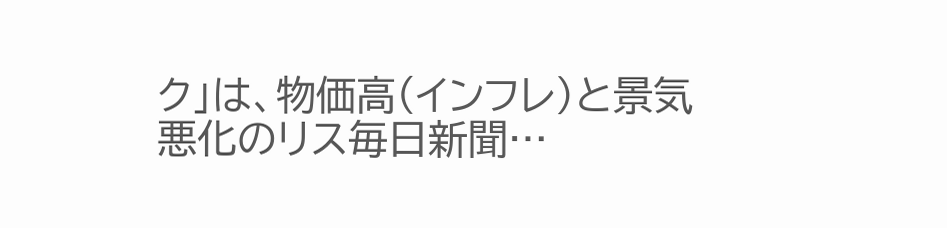ク」は、物価高(インフレ)と景気悪化のリス毎日新聞…